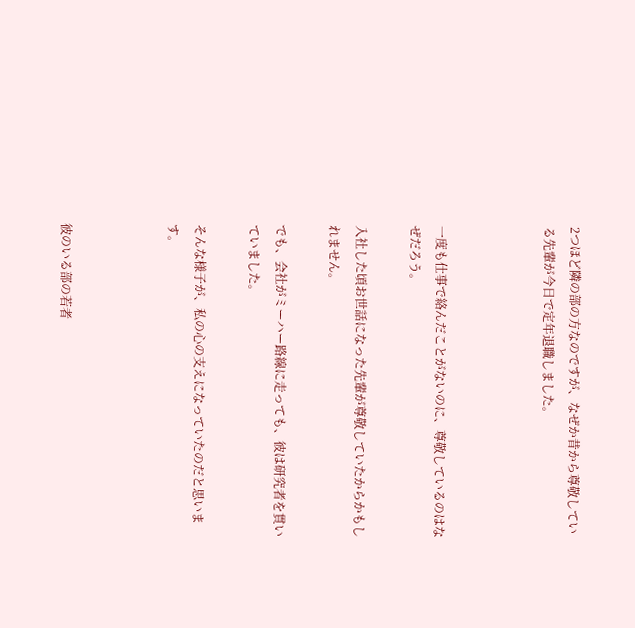2つほど隣の部の方なのですが、なぜか昔から尊敬している先輩が今日で定年退職しました。



一度も仕事で絡んだことがないのに、尊敬しているのはなぜだろう。

入社した頃お世話になった先輩が尊敬していたからかもしれません。

でも、会社がミーハー路線に走っても、彼は研究者を貫いていました。

そんな様子が、私の心の支えになっていたのだと思います。



彼のいる部の若者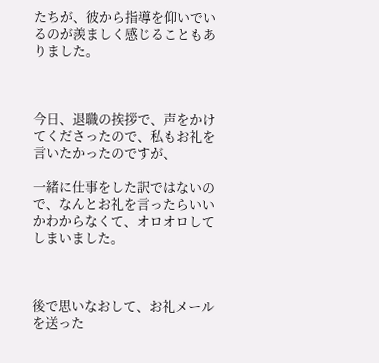たちが、彼から指導を仰いでいるのが羨ましく感じることもありました。



今日、退職の挨拶で、声をかけてくださったので、私もお礼を言いたかったのですが、

一緒に仕事をした訳ではないので、なんとお礼を言ったらいいかわからなくて、オロオロしてしまいました。



後で思いなおして、お礼メールを送った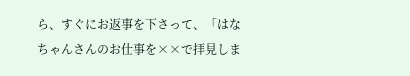ら、すぐにお返事を下さって、「はなちゃんさんのお仕事を××で拝見しま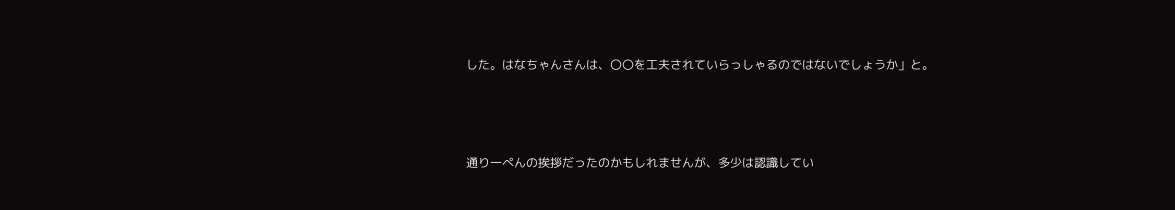した。はなちゃんさんは、〇〇を工夫されていらっしゃるのではないでしょうか」と。



通り一ぺんの挨拶だったのかもしれませんが、多少は認識してい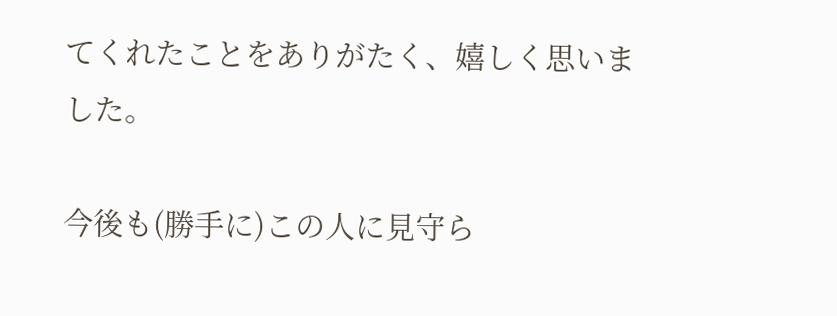てくれたことをありがたく、嬉しく思いました。

今後も(勝手に)この人に見守ら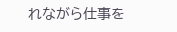れながら仕事を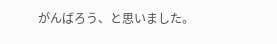がんばろう、と思いました。